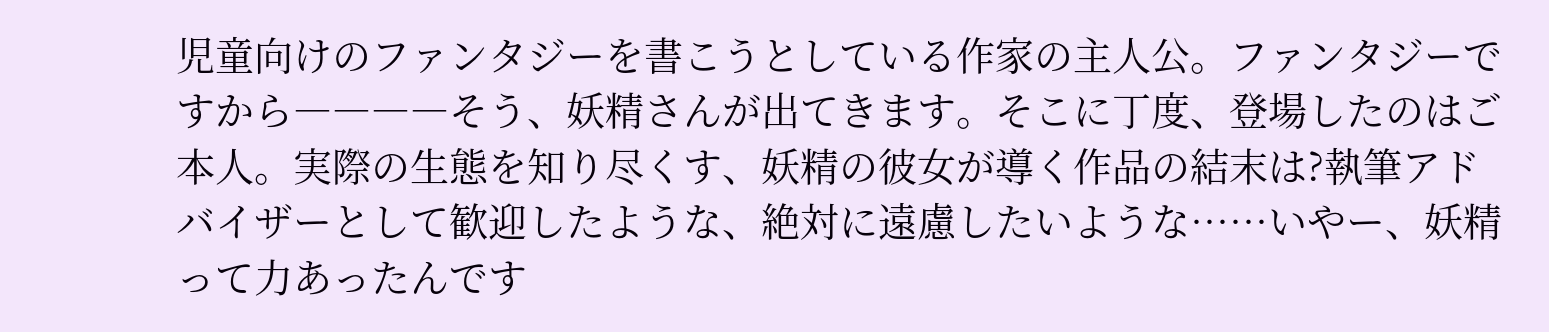児童向けのファンタジーを書こうとしている作家の主人公。ファンタジーですから――――そう、妖精さんが出てきます。そこに丁度、登場したのはご本人。実際の生態を知り尽くす、妖精の彼女が導く作品の結末は?執筆アドバイザーとして歓迎したような、絶対に遠慮したいような……いやー、妖精って力あったんです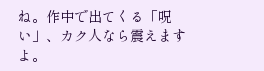ね。作中で出てくる「呪い」、カク人なら震えますよ。